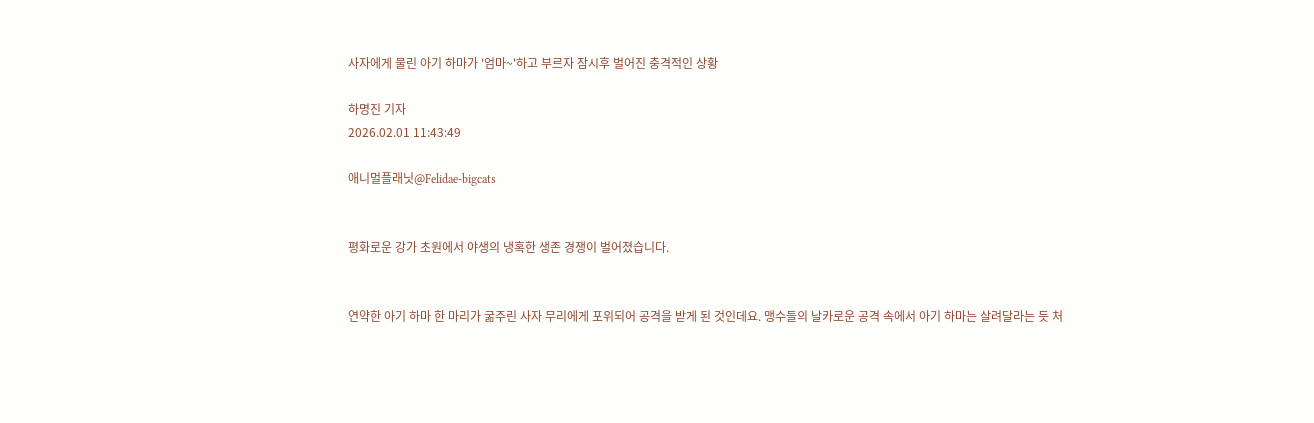사자에게 물린 아기 하마가 '엄마~'하고 부르자 잠시후 벌어진 충격적인 상황

하명진 기자
2026.02.01 11:43:49

애니멀플래닛@Felidae-bigcats


평화로운 강가 초원에서 야생의 냉혹한 생존 경쟁이 벌어졌습니다.


연약한 아기 하마 한 마리가 굶주린 사자 무리에게 포위되어 공격을 받게 된 것인데요. 맹수들의 날카로운 공격 속에서 아기 하마는 살려달라는 듯 처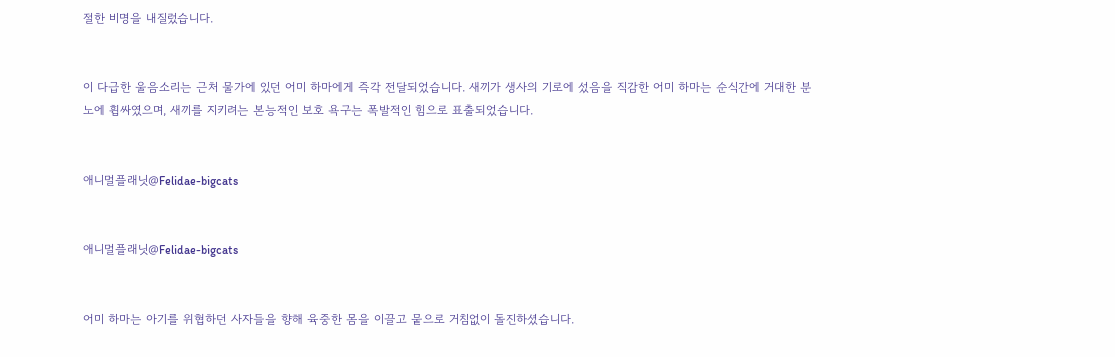절한 비명을 내질렀습니다.


이 다급한 울음소리는 근처 물가에 있던 어미 하마에게 즉각 전달되었습니다. 새끼가 생사의 기로에 섰음을 직감한 어미 하마는 순식간에 거대한 분노에 휩싸였으며, 새끼를 지키려는 본능적인 보호 욕구는 폭발적인 힘으로 표출되었습니다.


애니멀플래닛@Felidae-bigcats


애니멀플래닛@Felidae-bigcats


어미 하마는 아기를 위협하던 사자들을 향해 육중한 몸을 이끌고 뭍으로 거침없이 돌진하셨습니다.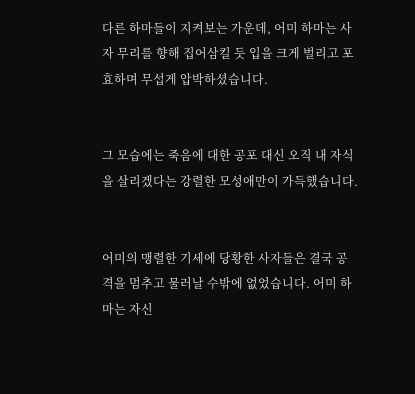다른 하마들이 지켜보는 가운데, 어미 하마는 사자 무리를 향해 집어삼킬 듯 입을 크게 벌리고 포효하며 무섭게 압박하셨습니다.


그 모습에는 죽음에 대한 공포 대신 오직 내 자식을 살리겠다는 강렬한 모성애만이 가득했습니다.


어미의 맹렬한 기세에 당황한 사자들은 결국 공격을 멈추고 물러날 수밖에 없었습니다. 어미 하마는 자신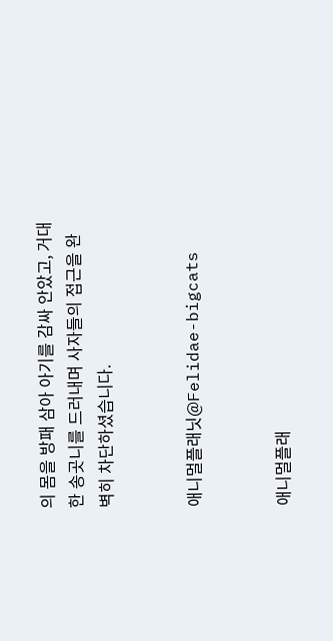의 몸을 방패 삼아 아기를 감싸 안았고, 거대한 송곳니를 드러내며 사자들의 접근을 완벽히 차단하셨습니다.


애니멀플래닛@Felidae-bigcats


애니멀플래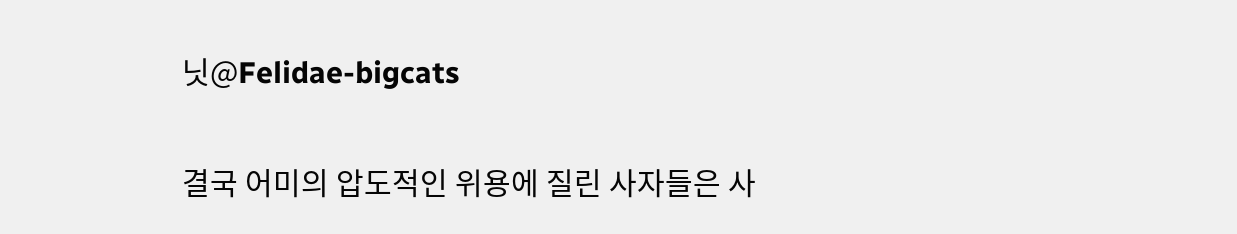닛@Felidae-bigcats


결국 어미의 압도적인 위용에 질린 사자들은 사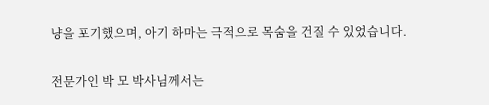냥을 포기했으며, 아기 하마는 극적으로 목숨을 건질 수 있었습니다.


전문가인 박 모 박사님께서는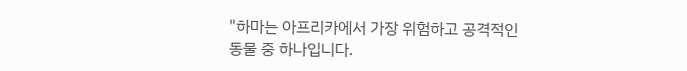"하마는 아프리카에서 가장 위험하고 공격적인 동물 중 하나입니다.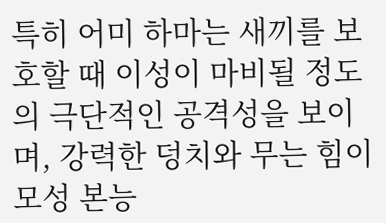특히 어미 하마는 새끼를 보호할 때 이성이 마비될 정도의 극단적인 공격성을 보이며, 강력한 덩치와 무는 힘이 모성 본능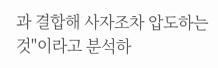과 결합해 사자조차 압도하는 것"이라고 분석하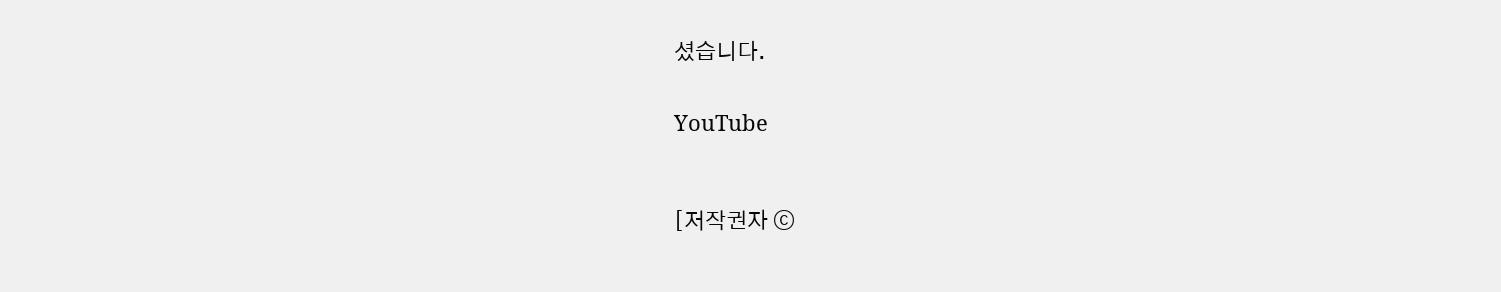셨습니다.


YouTube



[저작권자 ⓒ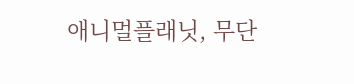애니멀플래닛, 무단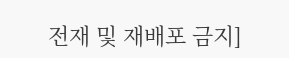전재 및 재배포 금지]